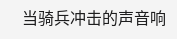当骑兵冲击的声音响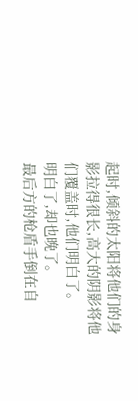起时,倾斜的太阳将他们的身影拉得很长,高大的阴影将他们覆盖时,他们明白了。
明白了,却也晚了。
最后方的枪盾手倒在自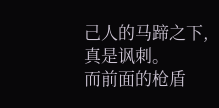己人的马蹄之下,真是讽刺。
而前面的枪盾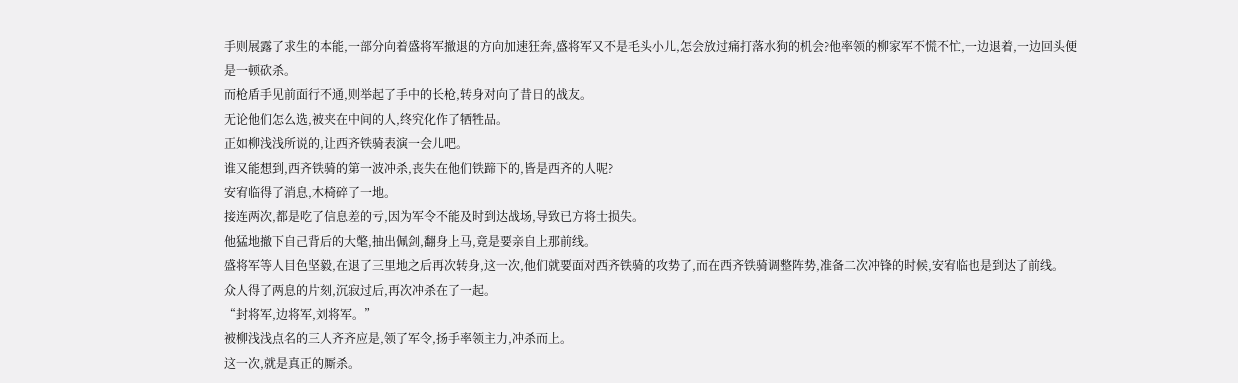手则展露了求生的本能,一部分向着盛将军撤退的方向加速狂奔,盛将军又不是毛头小儿,怎会放过痛打落水狗的机会?他率领的柳家军不慌不忙,一边退着,一边回头便是一顿砍杀。
而枪盾手见前面行不通,则举起了手中的长枪,转身对向了昔日的战友。
无论他们怎么选,被夹在中间的人,终究化作了牺牲品。
正如柳浅浅所说的,让西齐铁骑表演一会儿吧。
谁又能想到,西齐铁骑的第一波冲杀,丧失在他们铁蹄下的,皆是西齐的人呢?
安宥临得了消息,木椅碎了一地。
接连两次,都是吃了信息差的亏,因为军令不能及时到达战场,导致已方将士损失。
他猛地撤下自己背后的大氅,抽出佩剑,翻身上马,竟是要亲自上那前线。
盛将军等人目色坚毅,在退了三里地之后再次转身,这一次,他们就要面对西齐铁骑的攻势了,而在西齐铁骑调整阵势,准备二次冲锋的时候,安宥临也是到达了前线。
众人得了两息的片刻,沉寂过后,再次冲杀在了一起。
“封将军,边将军,刘将军。”
被柳浅浅点名的三人齐齐应是,领了军令,扬手率领主力,冲杀而上。
这一次,就是真正的厮杀。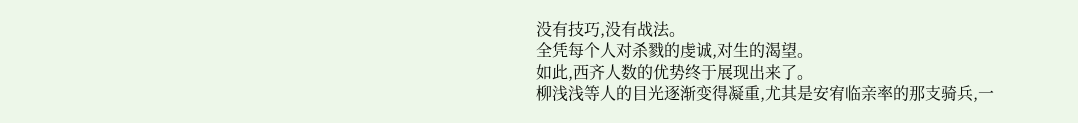没有技巧,没有战法。
全凭每个人对杀戮的虔诚,对生的渴望。
如此,西齐人数的优势终于展现出来了。
柳浅浅等人的目光逐渐变得凝重,尤其是安宥临亲率的那支骑兵,一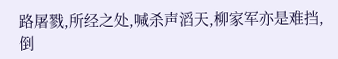路屠戮,所经之处,喊杀声滔天,柳家军亦是难挡,倒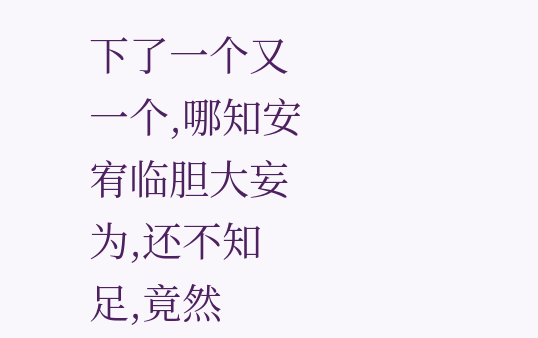下了一个又一个,哪知安宥临胆大妄为,还不知足,竟然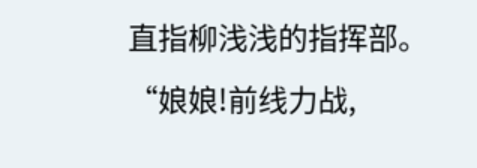直指柳浅浅的指挥部。
“娘娘!前线力战,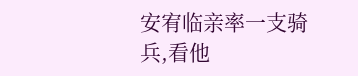安宥临亲率一支骑兵,看他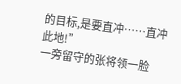的目标,是要直冲……直冲此地!”
一旁留守的张将领一脸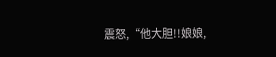震怒,“他大胆!!娘娘,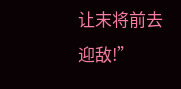让末将前去迎敌!”